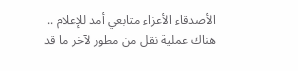الأصدقاء الأعزاء متابعي أمد للإعلام .. هناك عملية نقل من مطور لآخر ما قد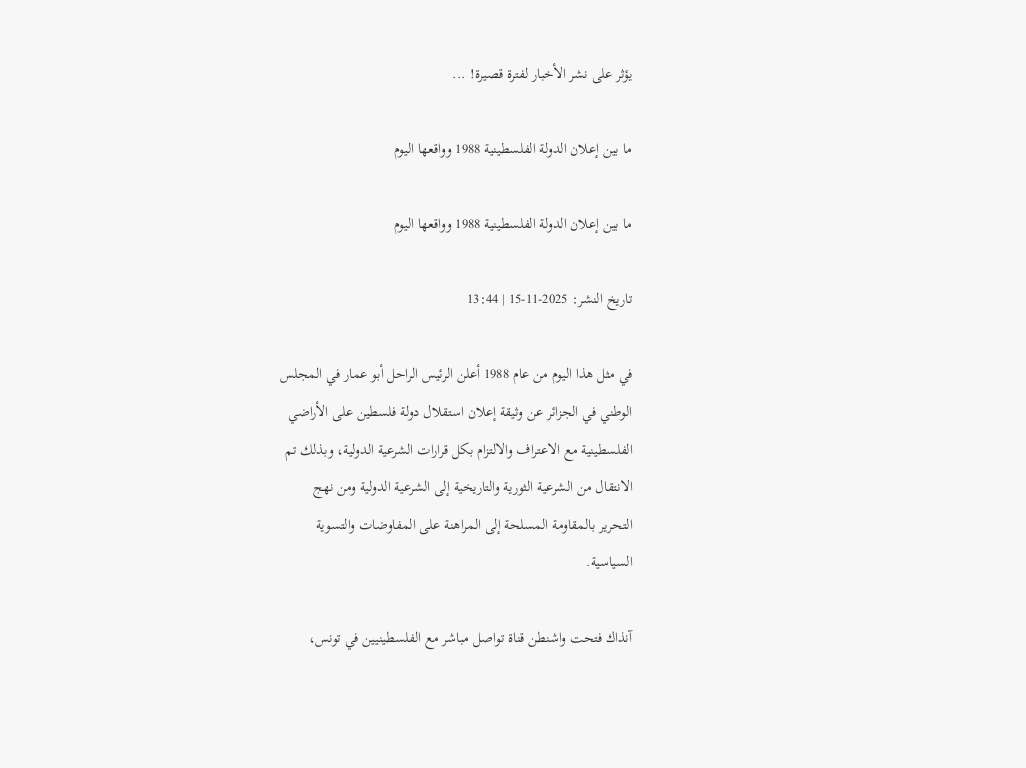يؤثر على نشر الأخبار لفترة قصيرة! ...

ما بين إعلان الدولة الفلسطينية 1988 وواقعها اليوم

ما بين إعلان الدولة الفلسطينية 1988 وواقعها اليوم

تاريخ النشر: 2025-11-15 | 13:44

في مثل هذا اليوم من عام 1988 أعلن الرئيس الراحل أبو عمار في المجلس
الوطني في الجزائر عن وثيقة إعلان استقلال دولة فلسطين على الأراضي
الفلسطينية مع الاعتراف والالتزام بكل قرارات الشرعية الدولية، وبذلك تم
الانتقال من الشرعية الثورية والتاريخية إلى الشرعية الدولية ومن نهج
التحرير بالمقاومة المسلحة إلى المراهنة على المفاوضات والتسوية
السياسية.

آنذاك فتحت واشنطن قناة تواصل مباشر مع الفلسطينيين في تونس،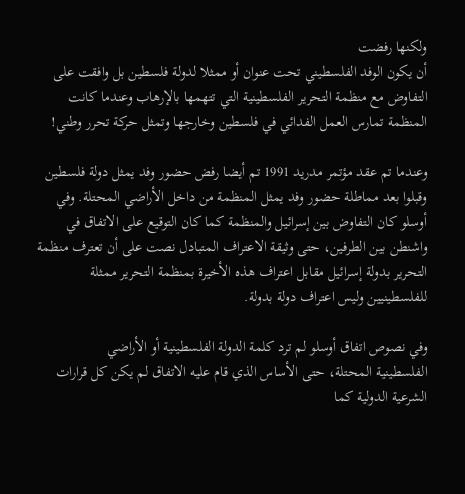ولكنها رفضت
أن يكون الوفد الفلسطيني تحت عنوان أو ممثلا لدولة فلسطين بل وافقت على
التفاوض مع منظمة التحرير الفلسطينية التي تتهمها بالإرهاب وعندما كانت
المنظمة تمارس العمل الفدائي في فلسطين وخارجها وتمثل حركة تحرر وطني!

وعندما تم عقد مؤتمر مدريد 1991 تم أيضا رفض حضور وفد يمثل دولة فلسطين
وقبلوا بعد مماطلة حضور وفد يمثل المنظمة من داخل الأراضي المحتلة. وفي
أوسلو كان التفاوض بين إسرائيل والمنظمة كما كان التوقيع على الاتفاق في
واشنطن بين الطرفين، حتى وثيقة الاعتراف المتبادل نصت على أن تعترف منظمة
التحرير بدولة إسرائيل مقابل اعتراف هذه الأخيرة بمنظمة التحرير ممثلة
للفلسطينيين وليس اعتراف دولة بدولة.

وفي نصوص اتفاق أوسلو لم ترد كلمة الدولة الفلسطينية أو الأراضي
الفلسطينية المحتلة، حتى الأساس الذي قام عليه الاتفاق لم يكن كل قرارات
الشرعية الدولية كما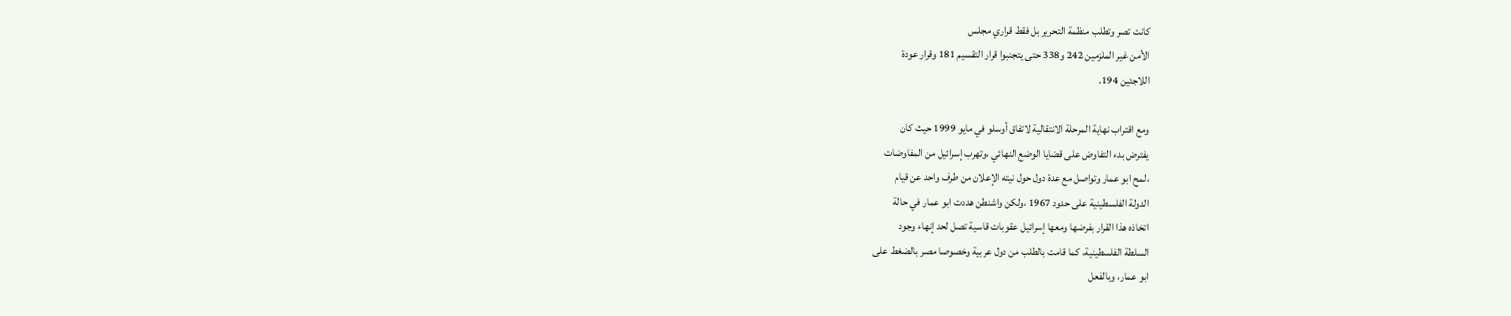كانت تصر وتطلب منظمة التحرير بل فقط قراري مجلس
الأمن غير الملزمين 242 و338 حتى يتجنبوا قرار التقسيم 181 وقرار عودة
اللاجئين 194.

ومع اقتراب نهاية المرحلة الانتقالية لاتفاق أوسلو في مايو 1999 حيث كان
يفترض بدء التفاوض على قضايا الوضع النهائي ،وتهرب إسرائيل من المفاوضات
،لمح ابو عمار وتواصل مع عدة دول حول نيته الإعلان من طرف واحد عن قيام
الدولة الفلسطينية على حدود 1967 ،ولكن واشنطن هددت ابو عمار في حالة
اتخاذه هذا القرار بفرضها ومعها إسرائيل عقوبات قاسية تصل لحد إنهاء وجود
السلطة الفلسطينية، كما قامت بالطلب من دول عربية وخصوصا مصر بالضغط على
ابو عمار، وبالفعل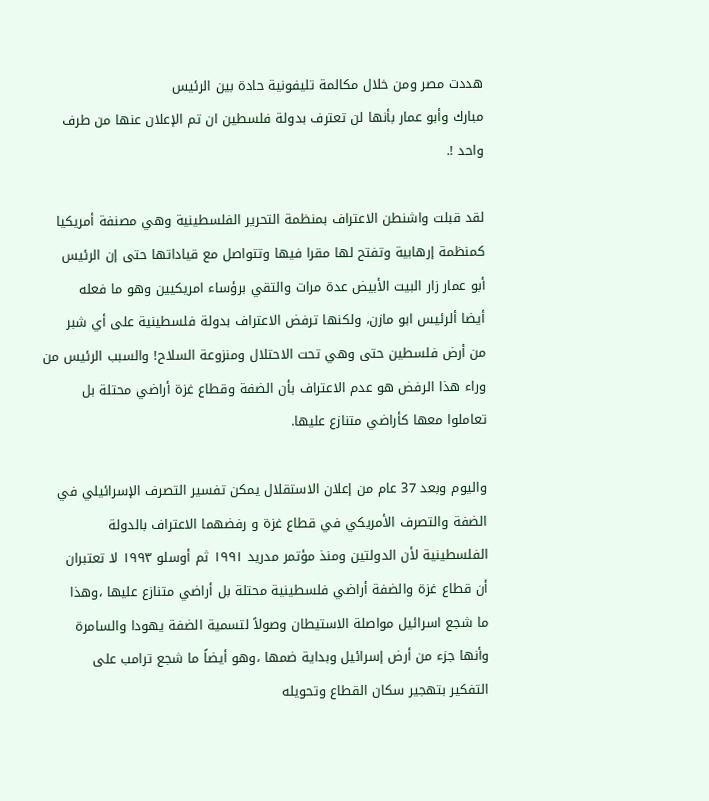هددت مصر ومن خلال مكالمة تليفونية حادة بين الرئيس
مبارك وأبو عمار بأنها لن تعترف بدولة فلسطين ان تم الإعلان عنها من طرف
واحد !.

لقد قبلت واشنطن الاعتراف بمنظمة التحرير الفلسطينية وهي مصنفة أمريكيا
كمنظمة إرهابية وتفتح لها مقرا فيها وتتواصل مع قياداتها حتى إن الرئيس
أبو عمار زار البيت الأبيض عدة مرات والتقي برؤساء امريكيين وهو ما فعله
أيضا ألرئيس ابو مازن، ولكنها ترفض الاعتراف بدولة فلسطينية على أي شبر
من أرض فلسطين حتى وهي تحت الاحتلال ومنزوعة السلاح! والسبب الرئيس من
وراء هذا الرفض هو عدم الاعتراف بأن الضفة وقطاع غزة أراضي محتلة بل
تعاملوا معها كأراضي متنازع عليها.

واليوم وبعد 37 عام من إعلان الاستقلال يمكن تفسير التصرف الإسرائيلي في
الضفة والتصرف الأمريكي في قطاع غزة و رفضهما الاعتراف بالدولة
الفلسطينية لأن الدولتين ومنذ مؤتمر مدريد ١٩٩١ ثم أوسلو ١٩٩٣ لا تعتبران
أن قطاع غزة والضفة أراضي فلسطينية محتلة بل أراضي متنازع عليها ،وهذا
ما شجع اسرائيل مواصلة الاستيطان وصولاً لتسمية الضفة يهودا والسامرة
وأنها جزء من أرض إسرائيل وبداية ضمها ،وهو أيضاً ما شجع ترامب على
التفكير بتهجير سكان القطاع وتحويله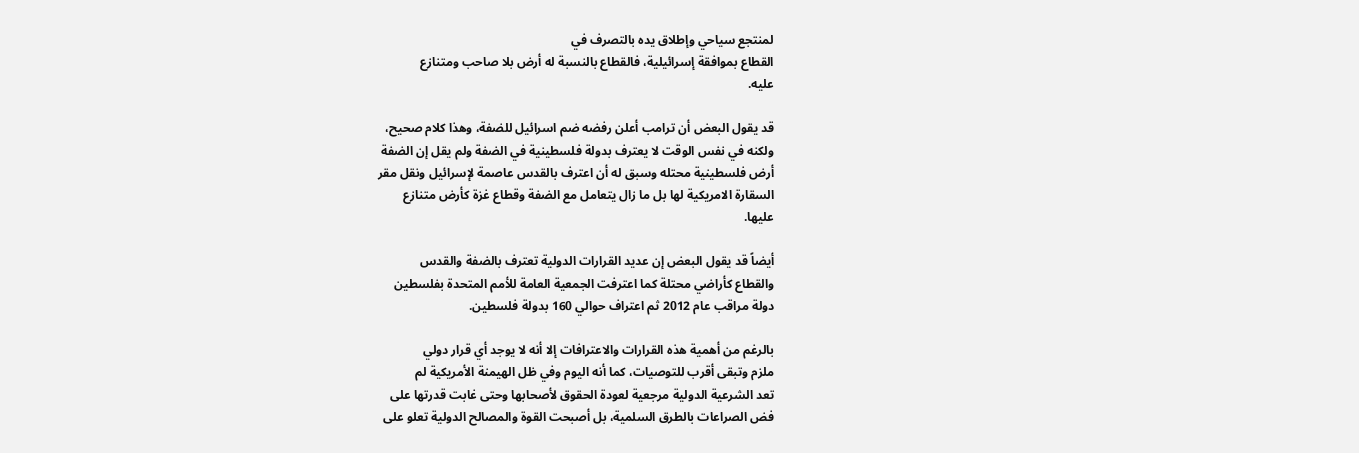لمنتجع سياحي وإطلاق يده بالتصرف في
القطاع بموافقة إسرائيلية، فالقطاع بالنسبة له أرض بلا صاحب ومتنازع
عليه.

قد يقول البعض أن ترامب أعلن رفضه ضم اسرائيل للضفة، وهذا كلام صحيح،
ولكنه في نفس الوقت لا يعترف بدولة فلسطينية في الضفة ولم يقل إن الضفة
أرض فلسطينية محتله وسبق له أن اعترف بالقدس عاصمة لإسرائيل ونقل مقر
السقارة الامريكية لها بل ما زال يتعامل مع الضفة وقطاع غزة كأرض متنازع
عليها.

أيضاً قد يقول البعض إن عديد القرارات الدولية تعترف بالضفة والقدس
والقطاع كأراضي محتلة كما اعترفت الجمعية العامة للأمم المتحدة بفلسطين
دولة مراقب عام 2012 ثم اعتراف حوالي 160 بدولة فلسطين.

بالرغم من أهمية هذه القرارات والاعترافات إلا أنه لا يوجد أي قرار دولي
ملزم وتبقى أقرب للتوصيات، كما أنه اليوم وفي ظل الهيمنة الأمريكية لم
تعد الشرعية الدولية مرجعية لعودة الحقوق لأصحابها وحتى غابت قدرتها على
فض الصراعات بالطرق السلمية، بل أصبحت القوة والمصالح الدولية تعلو على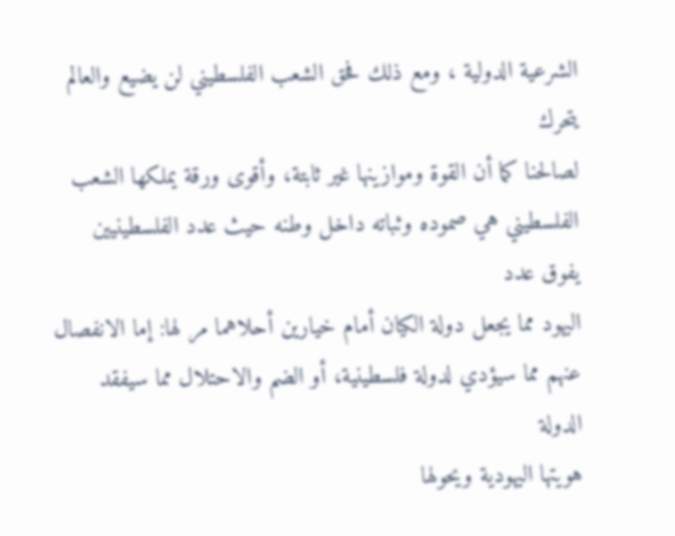الشرعية الدولية ، ومع ذلك فحق الشعب الفلسطيني لن يضيع والعالم يتحرك
لصالحنا كما أن القوة وموازينها غير ثابتة، وأقوى ورقة يملكها الشعب
الفلسطيني هي صموده وثباته داخل وطنه حيث عدد الفلسطينيين يفوق عدد
اليهود مما يجعل دولة الكيان أمام خيارين أحلاهما مر لها: إما الانفصال
عنهم مما سيؤدي لدولة فلسطينية، أو الضم والاحتلال مما سيفقد الدولة
هويتها اليهودية ويحولها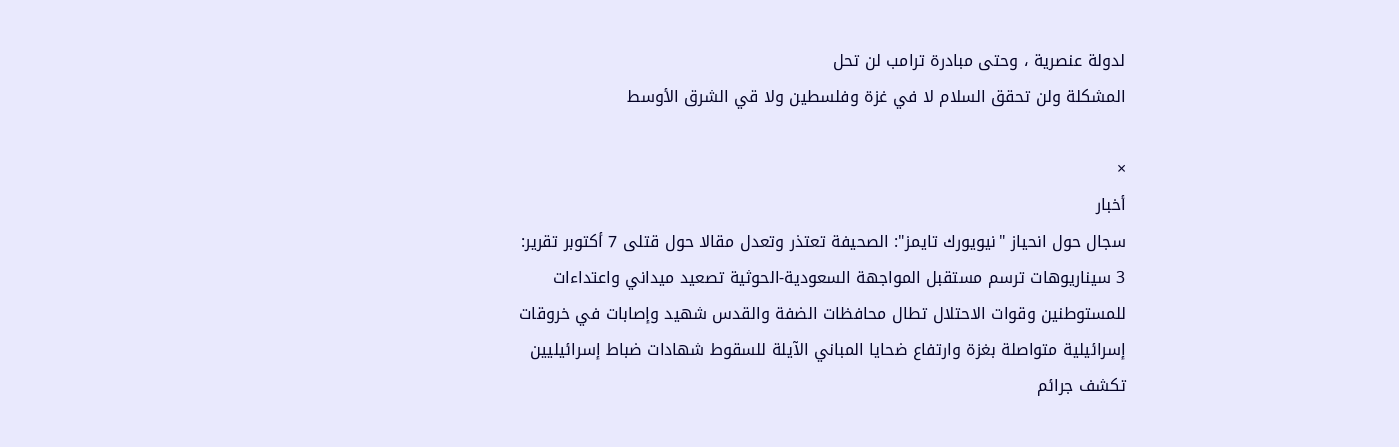لدولة عنصرية ، وحتى مبادرة ترامب لن تحل
المشكلة ولن تحقق السلام لا في غزة وفلسطين ولا قي الشرق الأوسط

×
أخبار
سجال حول انحياز "نيويورك تايمز": الصحيفة تعتذر وتعدل مقالا حول قتلى 7 أكتوبر تقرير: 3 سيناريوهات ترسم مستقبل المواجهة السعودية-الحوثية تصعيد ميداني واعتداءات للمستوطنين وقوات الاحتلال تطال محافظات الضفة والقدس شهيد وإصابات في خروقات إسرائيلية متواصلة بغزة وارتفاع ضحايا المباني الآيلة للسقوط شهادات ضباط إسرائيليين تكشف جرائم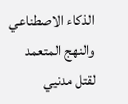الذكاء الاصطناعي والنهج المتعمد لقتل مدنيي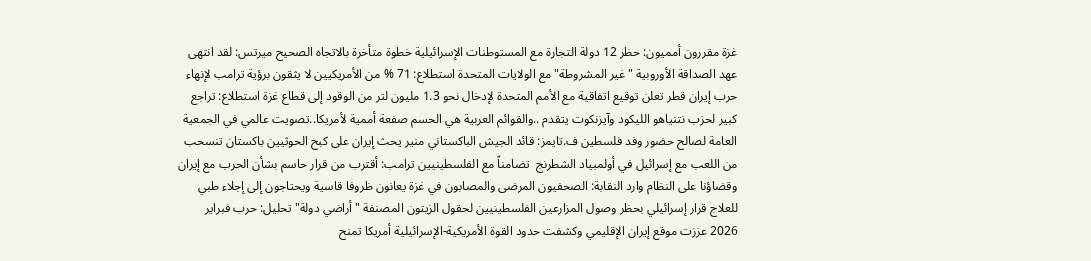غزة مقررون أمميون: حظر 12 دولة التجارة مع المستوطنات الإسرائيلية خطوة متأخرة بالاتجاه الصحيح ميرتس: لقد انتهى عهد الصداقة الأوروبية "غير المشروطة" مع الولايات المتحدة استطلاع: 71 % من الأمريكيين لا يثقون برؤية ترامب لإنهاء حرب إيران قطر تعلن توقيع اتفاقية مع الأمم المتحدة لإدخال نحو 1.3 مليون لتر من الوقود إلى قطاع غزة استطلاع: تراجع كبير لحزب نتنياهو الليكود وآيزنكوت يتقدم ..والقوائم العربية هي الحسم صفعة أممية لأمريكا..تصويت عالمي في الجمعية العامة لصالح حضور وفد فلسطين ف.تايمز: قائد الجيش الباكستاني منير يحث إيران على كبح الحوثيين باكستان تنسحب من اللعب مع إسرائيل في أولمبياد الشطرنج  تضامناً مع الفلسطينيين ترامب: أقترب من قرار حاسم بشأن الحرب مع إيران وقضاؤنا على النظام وارد النقابة: الصحفيون المرضى والمصابون في غزة يعانون ظروفا قاسية ويحتاجون إلى إجلاء طبي للعلاج قرار إسرائيلي بحظر وصول المزارعين الفلسطينيين لحقول الزيتون المصنفة "أراضي دولة" تحليل: حرب فبراير 2026 عززت موقع إيران الإقليمي وكشفت حدود القوة الأمريكية-الإسرائيلية أمريكا تمنح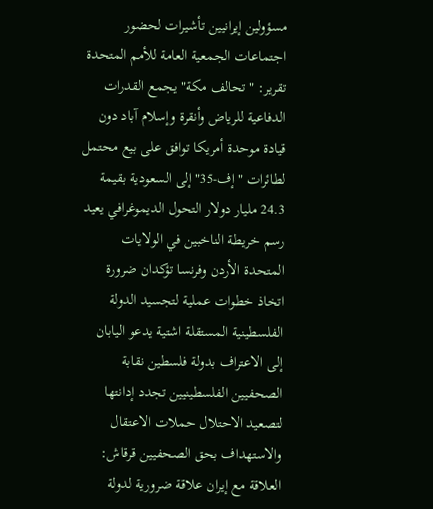مسؤولين إيرانيين تأشيرات لحضور اجتماعات الجمعية العامة للأمم المتحدة تقرير: "تحالف مكة" يجمع القدرات الدفاعية للرياض وأنقرة وإسلام آباد دون قيادة موحدة أمريكا توافق على بيع محتمل لطائرات "إف-35" إلى السعودية بقيمة 24.3 مليار دولار التحول الديموغرافي يعيد رسم خريطة الناخبين في الولايات المتحدة الأردن وفرنسا تؤكدان ضرورة اتخاذ خطوات عملية لتجسيد الدولة الفلسطينية المستقلة اشتية يدعو اليابان إلى الاعتراف بدولة فلسطين نقابة الصحفيين الفلسطينيين تجدد إدانتها لتصعيد الاحتلال حملات الاعتقال والاستهداف بحق الصحفيين قرقاش: العلاقة مع إيران علاقة ضرورية لدولة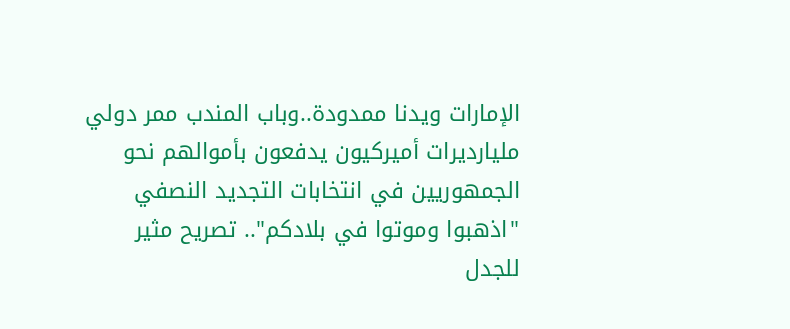الإمارات ويدنا ممدودة..وباب المندب ممر دولي مليارديرات أميركيون يدفعون بأموالهم نحو الجمهوريين في انتخابات التجديد النصفي "اذهبوا وموتوا في بلادكم".. تصريح مثير للجدل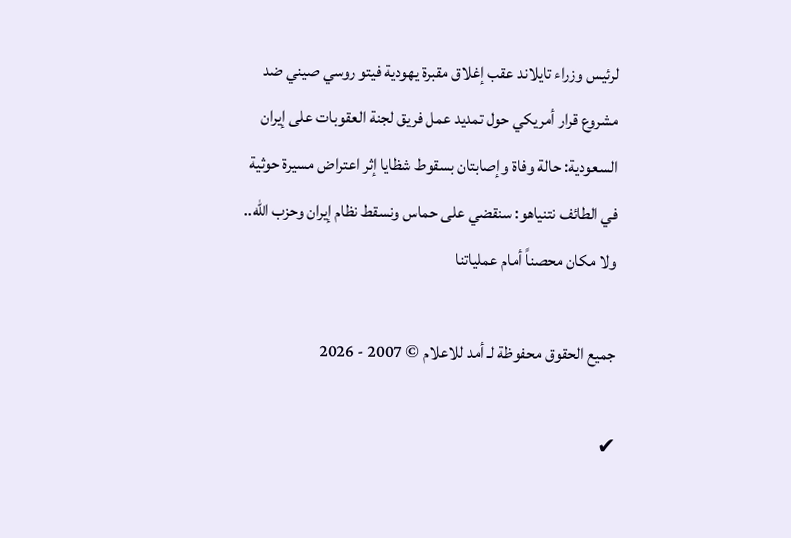لرئيس وزراء تايلاند عقب إغلاق مقبرة يهودية فيتو روسي صيني ضد مشروع قرار أمريكي حول تمديد عمل فريق لجنة العقوبات على إيران السعودية: حالة وفاة وإصابتان بسقوط شظايا إثر اعتراض مسيرة حوثية في الطائف نتنياهو: سنقضي على حماس ونسقط نظام إيران وحزب الله.. ولا مكان محصناً أمام عملياتنا

جميع الحقوق محفوظة لـ أمد للاعلام © 2007 - 2026

✔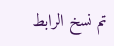تم نسخ الرابط